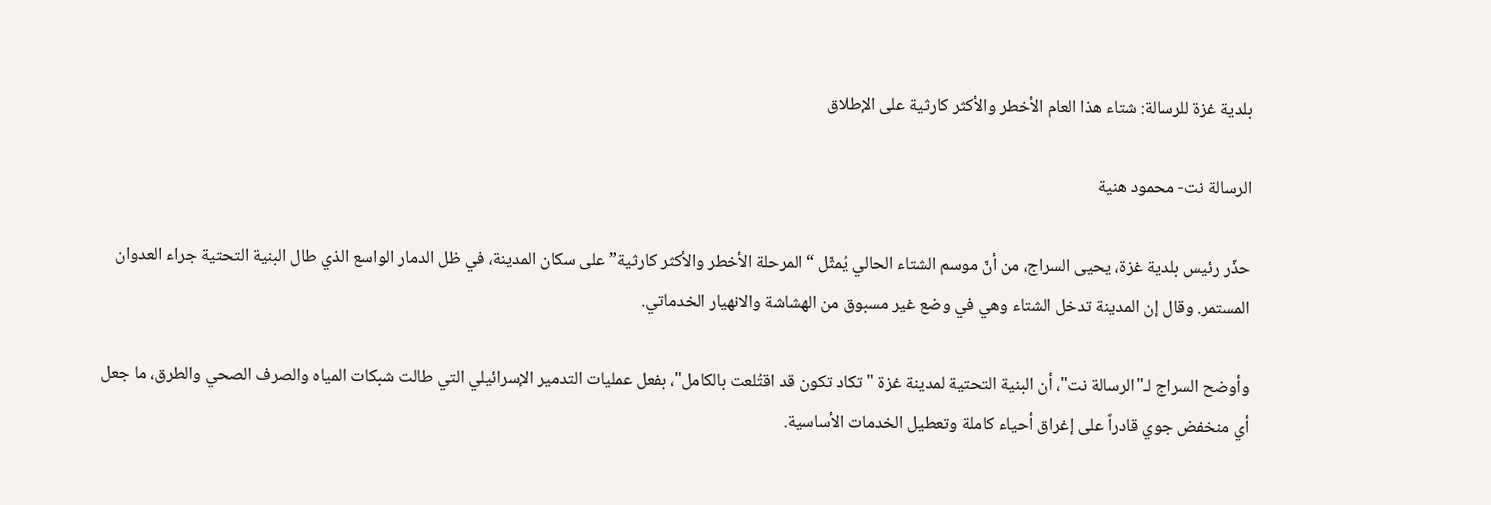بلدية غزة للرسالة: شتاء هذا العام الأخطر والأكثر كارثية على الإطلاق

الرسالة نت- محمود هنية

حذّر رئيس بلدية غزة، يحيى السراج، من أنّ موسم الشتاء الحالي يُمثّل “المرحلة الأخطر والأكثر كارثية” على سكان المدينة، في ظل الدمار الواسع الذي طال البنية التحتية جراء العدوان المستمر. وقال إن المدينة تدخل الشتاء وهي في وضع غير مسبوق من الهشاشة والانهيار الخدماتي.

وأوضح السراج لـ"الرسالة نت"، أن البنية التحتية لمدينة غزة "تكاد تكون قد اقتُلعت بالكامل"، بفعل عمليات التدمير الإسرائيلي التي طالت شبكات المياه والصرف الصحي والطرق، ما جعل أي منخفض جوي قادراً على إغراق أحياء كاملة وتعطيل الخدمات الأساسية.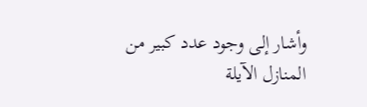وأشار إلى وجود عدد كبير من المنازل الآيلة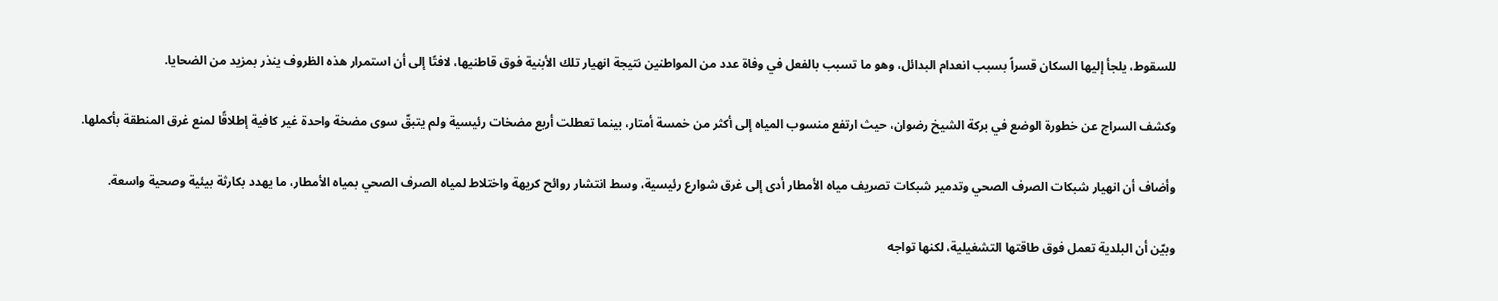للسقوط، يلجأ إليها السكان قسراً بسبب انعدام البدائل، وهو ما تسبب بالفعل في وفاة عدد من المواطنين نتيجة انهيار تلك الأبنية فوق قاطنيها، لافتًا إلى أن استمرار هذه الظروف ينذر بمزيد من الضحايا.

وكشف السراج عن خطورة الوضع في بركة الشيخ رضوان، حيث ارتفع منسوب المياه إلى أكثر من خمسة أمتار، بينما تعطلت أربع مضخات رئيسية ولم يتبقّ سوى مضخة واحدة غير كافية إطلاقًا لمنع غرق المنطقة بأكملها.

وأضاف أن انهيار شبكات الصرف الصحي وتدمير شبكات تصريف مياه الأمطار أدى إلى غرق شوارع رئيسية، وسط انتشار روائح كريهة واختلاط لمياه الصرف الصحي بمياه الأمطار، ما يهدد بكارثة بيئية وصحية واسعة.

وبيّن أن البلدية تعمل فوق طاقتها التشغيلية، لكنها تواجه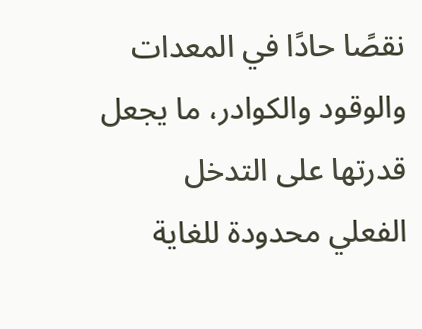نقصًا حادًا في المعدات والوقود والكوادر، ما يجعل قدرتها على التدخل الفعلي محدودة للغاية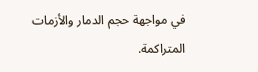في مواجهة حجم الدمار والأزمات المتراكمة.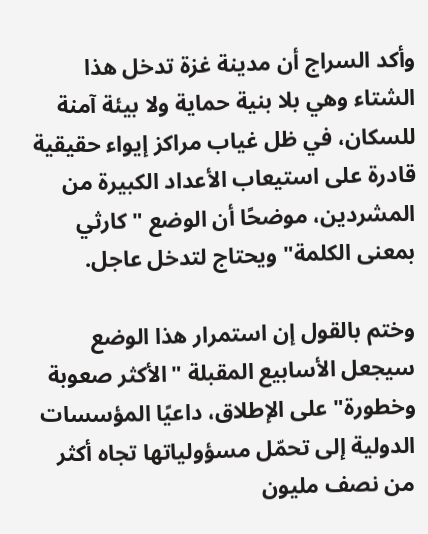وأكد السراج أن مدينة غزة تدخل هذا الشتاء وهي بلا بنية حماية ولا بيئة آمنة للسكان، في ظل غياب مراكز إيواء حقيقية قادرة على استيعاب الأعداد الكبيرة من المشردين، موضحًا أن الوضع "كارثي بمعنى الكلمة" ويحتاج لتدخل عاجل.

وختم بالقول إن استمرار هذا الوضع سيجعل الأسابيع المقبلة "الأكثر صعوبة وخطورة" على الإطلاق، داعيًا المؤسسات الدولية إلى تحمّل مسؤولياتها تجاه أكثر من نصف مليون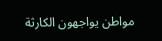مواطن يواجهون الكارثة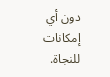دون أي إمكانات للنجاة.